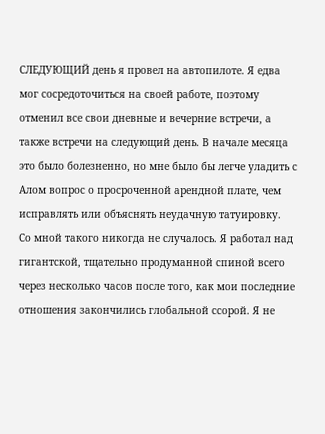СЛЕДУЮЩИЙ день я провел на автопилоте. Я едва мог сосредоточиться на своей работе, поэтому отменил все свои дневные и вечерние встречи, а также встречи на следующий день. В начале месяца это было болезненно, но мне было бы легче уладить с Алом вопрос о просроченной арендной плате, чем исправлять или объяснять неудачную татуировку.
Со мной такого никогда не случалось. Я работал над гигантской, тщательно продуманной спиной всего через несколько часов после того, как мои последние отношения закончились глобальной ссорой. Я не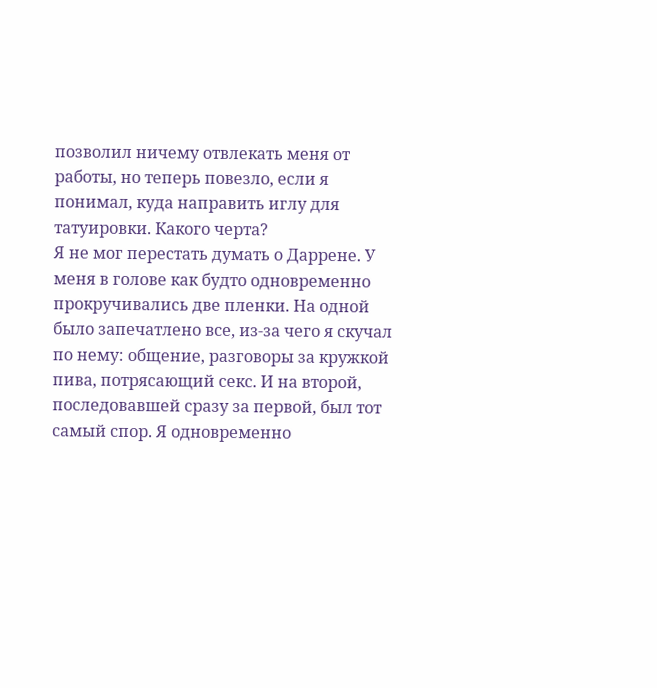позволил ничему отвлекать меня от работы, но теперь повезло, если я понимал, куда направить иглу для татуировки. Какого черта?
Я не мог перестать думать о Даррене. У меня в голове как будто одновременно прокручивались две пленки. На одной было запечатлено все, из-за чего я скучал по нему: общение, разговоры за кружкой пива, потрясающий секс. И на второй, последовавшей сразу за первой, был тот самый спор. Я одновременно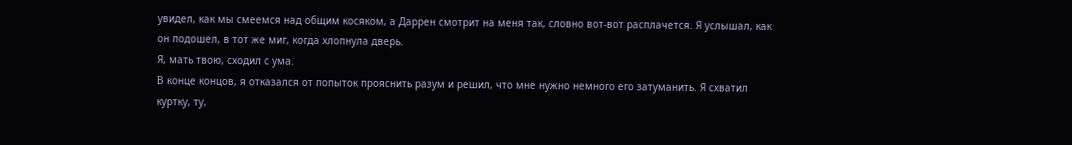увидел, как мы смеемся над общим косяком, а Даррен смотрит на меня так, словно вот-вот расплачется. Я услышал, как он подошел, в тот же миг, когда хлопнула дверь.
Я, мать твою, сходил с ума.
В конце концов, я отказался от попыток прояснить разум и решил, что мне нужно немного его затуманить. Я схватил куртку, ту,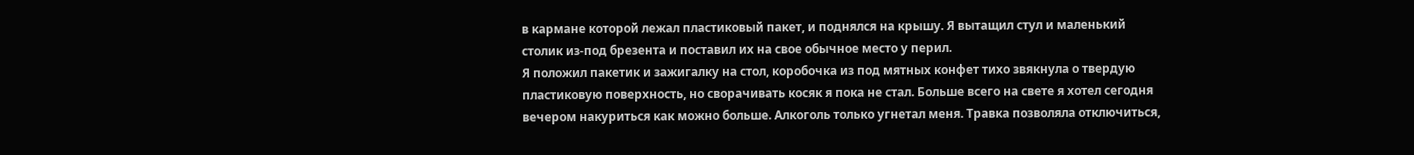в кармане которой лежал пластиковый пакет, и поднялся на крышу. Я вытащил стул и маленький столик из-под брезента и поставил их на свое обычное место у перил.
Я положил пакетик и зажигалку на стол, коробочка из под мятных конфет тихо звякнула о твердую пластиковую поверхность, но сворачивать косяк я пока не стал. Больше всего на свете я хотел сегодня вечером накуриться как можно больше. Алкоголь только угнетал меня. Травка позволяла отключиться,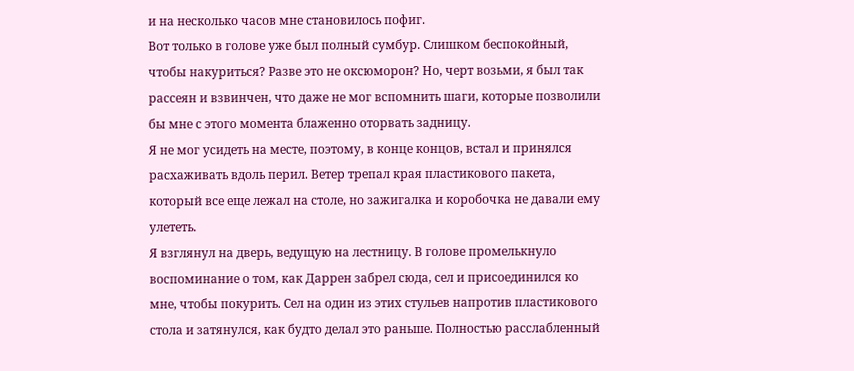и на несколько часов мне становилось пофиг.
Вот только в голове уже был полный сумбур. Слишком беспокойный, чтобы накуриться? Разве это не оксюморон? Но, черт возьми, я был так рассеян и взвинчен, что даже не мог вспомнить шаги, которые позволили бы мне с этого момента блаженно оторвать задницу.
Я не мог усидеть на месте, поэтому, в конце концов, встал и принялся расхаживать вдоль перил. Ветер трепал края пластикового пакета, который все еще лежал на столе, но зажигалка и коробочка не давали ему улететь.
Я взглянул на дверь, ведущую на лестницу. В голове промелькнуло воспоминание о том, как Даррен забрел сюда, сел и присоединился ко мне, чтобы покурить. Сел на один из этих стульев напротив пластикового стола и затянулся, как будто делал это раньше. Полностью расслабленный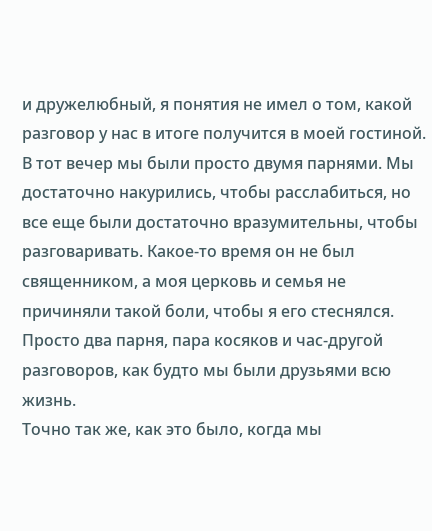и дружелюбный, я понятия не имел о том, какой разговор у нас в итоге получится в моей гостиной.
В тот вечер мы были просто двумя парнями. Мы достаточно накурились, чтобы расслабиться, но все еще были достаточно вразумительны, чтобы разговаривать. Какое-то время он не был священником, а моя церковь и семья не причиняли такой боли, чтобы я его стеснялся. Просто два парня, пара косяков и час-другой разговоров, как будто мы были друзьями всю жизнь.
Точно так же, как это было, когда мы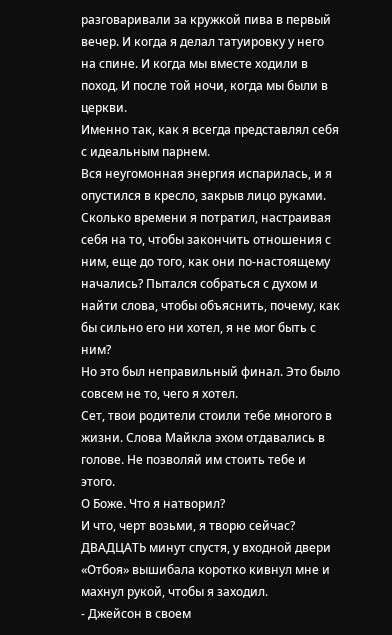разговаривали за кружкой пива в первый вечер. И когда я делал татуировку у него на спине. И когда мы вместе ходили в поход. И после той ночи, когда мы были в церкви.
Именно так, как я всегда представлял себя с идеальным парнем.
Вся неугомонная энергия испарилась, и я опустился в кресло, закрыв лицо руками. Сколько времени я потратил, настраивая себя на то, чтобы закончить отношения с ним, еще до того, как они по-настоящему начались? Пытался собраться с духом и найти слова, чтобы объяснить, почему, как бы сильно его ни хотел, я не мог быть с ним?
Но это был неправильный финал. Это было совсем не то, чего я хотел.
Сет, твои родители стоили тебе многого в жизни. Слова Майкла эхом отдавались в голове. Не позволяй им стоить тебе и этого.
О Боже. Что я натворил?
И что, черт возьми, я творю сейчас?
ДВАДЦАТЬ минут спустя, у входной двери «Отбоя» вышибала коротко кивнул мне и махнул рукой, чтобы я заходил.
- Джейсон в своем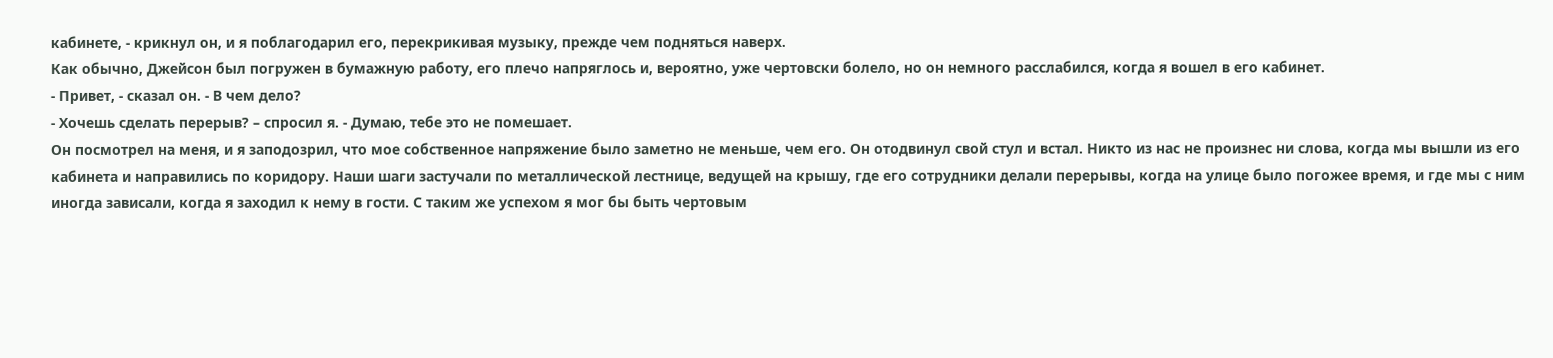кабинете, - крикнул он, и я поблагодарил его, перекрикивая музыку, прежде чем подняться наверх.
Как обычно, Джейсон был погружен в бумажную работу, его плечо напряглось и, вероятно, уже чертовски болело, но он немного расслабился, когда я вошел в его кабинет.
- Привет, - сказал он. - В чем дело?
- Хочешь сделать перерыв? – спросил я. - Думаю, тебе это не помешает.
Он посмотрел на меня, и я заподозрил, что мое собственное напряжение было заметно не меньше, чем его. Он отодвинул свой стул и встал. Никто из нас не произнес ни слова, когда мы вышли из его кабинета и направились по коридору. Наши шаги застучали по металлической лестнице, ведущей на крышу, где его сотрудники делали перерывы, когда на улице было погожее время, и где мы с ним иногда зависали, когда я заходил к нему в гости. С таким же успехом я мог бы быть чертовым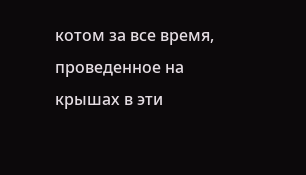котом за все время, проведенное на крышах в эти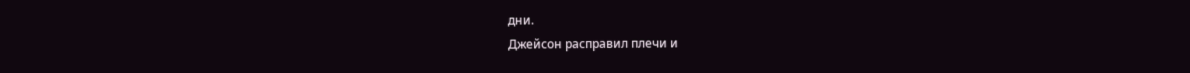дни.
Джейсон расправил плечи и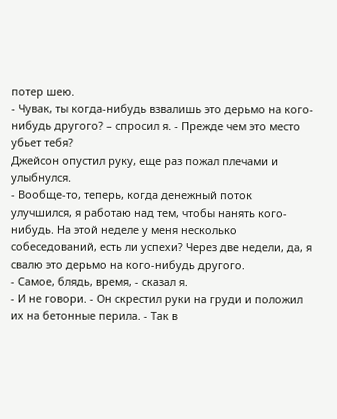потер шею.
- Чувак, ты когда-нибудь взвалишь это дерьмо на кого-нибудь другого? – спросил я. - Прежде чем это место убьет тебя?
Джейсон опустил руку, еще раз пожал плечами и улыбнулся.
- Вообще-то, теперь, когда денежный поток улучшился, я работаю над тем, чтобы нанять кого-нибудь. На этой неделе у меня несколько собеседований, есть ли успехи? Через две недели, да, я свалю это дерьмо на кого-нибудь другого.
- Самое, блядь, время, - сказал я.
- И не говори. - Он скрестил руки на груди и положил их на бетонные перила. - Так в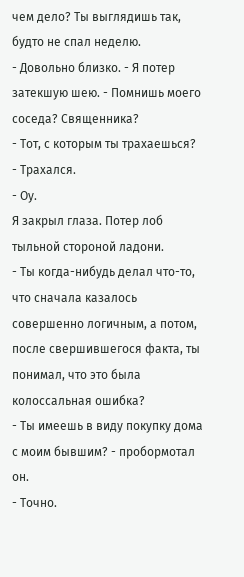чем дело? Ты выглядишь так, будто не спал неделю.
- Довольно близко. - Я потер затекшую шею. - Помнишь моего соседа? Священника?
- Тот, с которым ты трахаешься?
- Трахался.
- Оу.
Я закрыл глаза. Потер лоб тыльной стороной ладони.
- Ты когда-нибудь делал что-то, что сначала казалось совершенно логичным, а потом, после свершившегося факта, ты понимал, что это была колоссальная ошибка?
- Ты имеешь в виду покупку дома с моим бывшим? - пробормотал он.
- Точно.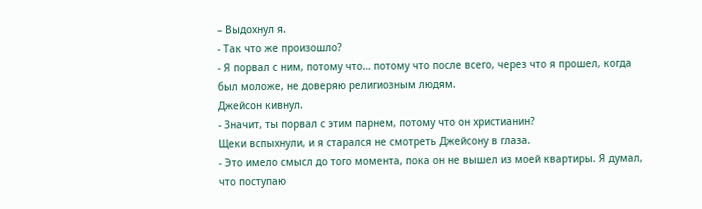– Выдохнул я.
- Так что же произошло?
- Я порвал с ним, потому что… потому что после всего, через что я прошел, когда был моложе, не доверяю религиозным людям.
Джейсон кивнул.
- Значит, ты порвал с этим парнем, потому что он христианин?
Щеки вспыхнули, и я старался не смотреть Джейсону в глаза.
- Это имело смысл до того момента, пока он не вышел из моей квартиры. Я думал, что поступаю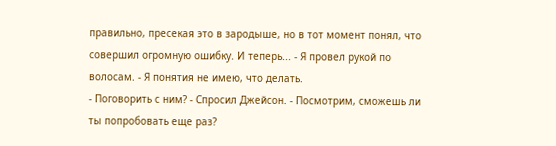правильно, пресекая это в зародыше, но в тот момент понял, что совершил огромную ошибку. И теперь... - Я провел рукой по волосам. - Я понятия не имею, что делать.
- Поговорить с ним? - Спросил Джейсон. - Посмотрим, сможешь ли ты попробовать еще раз?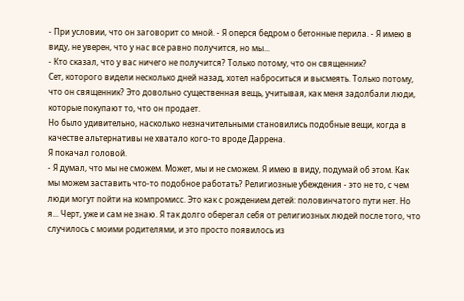- При условии, что он заговорит со мной. - Я оперся бедром о бетонные перила. - Я имею в виду, не уверен, что у нас все равно получится, но мы...
- Кто сказал, что у вас ничего не получится? Только потому, что он священник?
Сет, которого видели несколько дней назад, хотел наброситься и высмеять. Только потому, что он священник? Это довольно существенная вещь, учитывая, как меня задолбали люди, которые покупают то, что он продает.
Но было удивительно, насколько незначительными становились подобные вещи, когда в качестве альтернативы не хватало кого-то вроде Даррена.
Я покачал головой.
- Я думал, что мы не сможем. Может, мы и не сможем. Я имею в виду, подумай об этом. Как мы можем заставить что-то подобное работать? Религиозные убеждения - это не то, с чем люди могут пойти на компромисс. Это как с рождением детей: половинчатого пути нет. Но я... Черт, уже и сам не знаю. Я так долго оберегал себя от религиозных людей после того, что случилось с моими родителями, и это просто появилось из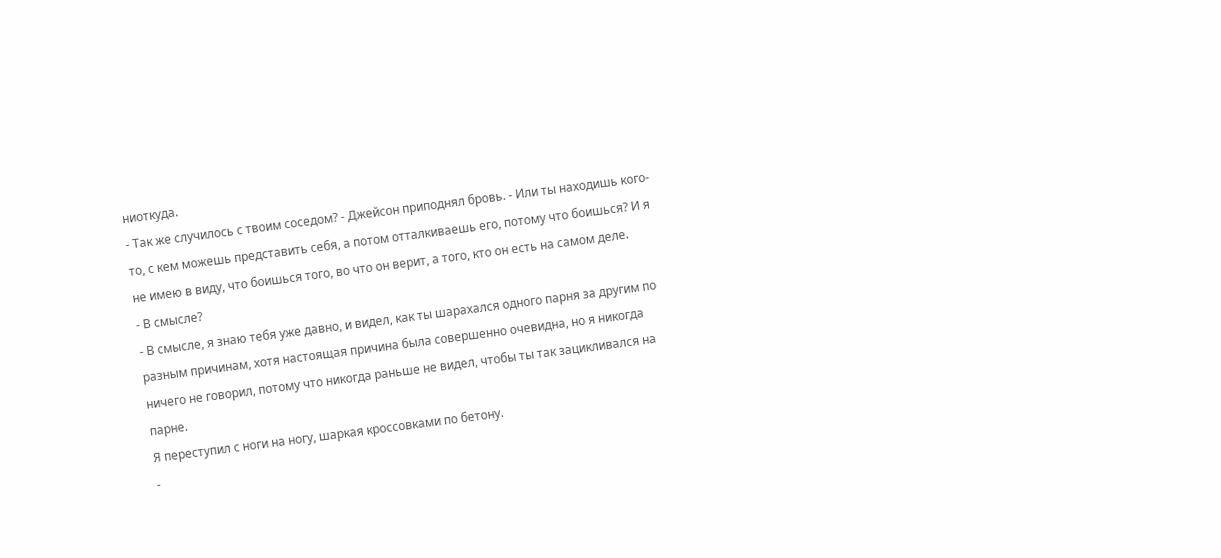ниоткуда.
- Так же случилось с твоим соседом? - Джейсон приподнял бровь. - Или ты находишь кого-то, с кем можешь представить себя, а потом отталкиваешь его, потому что боишься? И я не имею в виду, что боишься того, во что он верит, а того, кто он есть на самом деле.
- В смысле?
- В смысле, я знаю тебя уже давно, и видел, как ты шарахался одного парня за другим по разным причинам, хотя настоящая причина была совершенно очевидна, но я никогда ничего не говорил, потому что никогда раньше не видел, чтобы ты так зацикливался на парне.
Я переступил с ноги на ногу, шаркая кроссовками по бетону.
-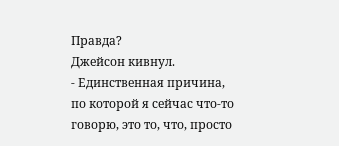Правда?
Джейсон кивнул.
- Единственная причина, по которой я сейчас что-то говорю, это то, что, просто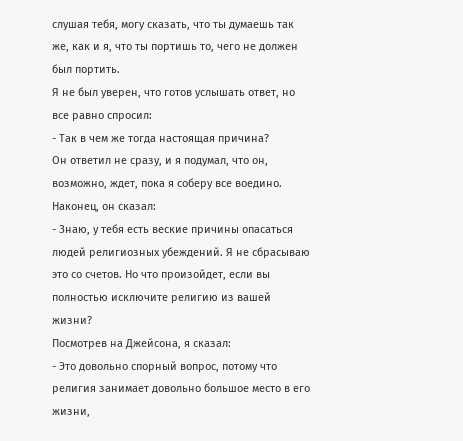слушая тебя, могу сказать, что ты думаешь так же, как и я, что ты портишь то, чего не должен был портить.
Я не был уверен, что готов услышать ответ, но все равно спросил:
- Так в чем же тогда настоящая причина?
Он ответил не сразу, и я подумал, что он, возможно, ждет, пока я соберу все воедино. Наконец, он сказал:
- Знаю, у тебя есть веские причины опасаться людей религиозных убеждений. Я не сбрасываю это со счетов. Но что произойдет, если вы полностью исключите религию из вашей жизни?
Посмотрев на Джейсона, я сказал:
- Это довольно спорный вопрос, потому что религия занимает довольно большое место в его жизни,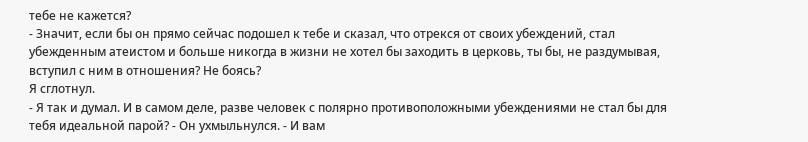тебе не кажется?
- Значит, если бы он прямо сейчас подошел к тебе и сказал, что отрекся от своих убеждений, стал убежденным атеистом и больше никогда в жизни не хотел бы заходить в церковь, ты бы, не раздумывая, вступил с ним в отношения? Не боясь?
Я сглотнул.
- Я так и думал. И в самом деле, разве человек с полярно противоположными убеждениями не стал бы для тебя идеальной парой? - Он ухмыльнулся. - И вам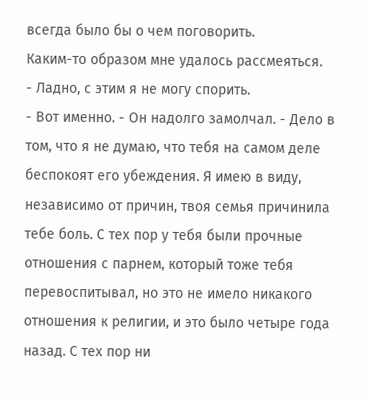всегда было бы о чем поговорить.
Каким-то образом мне удалось рассмеяться.
- Ладно, с этим я не могу спорить.
- Вот именно. - Он надолго замолчал. - Дело в том, что я не думаю, что тебя на самом деле беспокоят его убеждения. Я имею в виду, независимо от причин, твоя семья причинила тебе боль. С тех пор у тебя были прочные отношения с парнем, который тоже тебя перевоспитывал, но это не имело никакого отношения к религии, и это было четыре года назад. С тех пор ни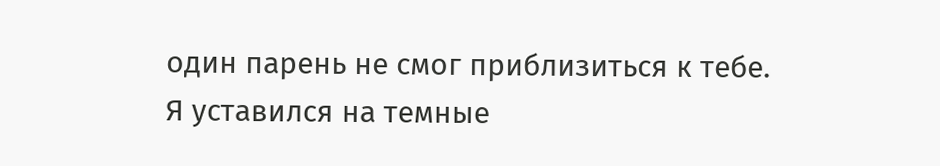один парень не смог приблизиться к тебе.
Я уставился на темные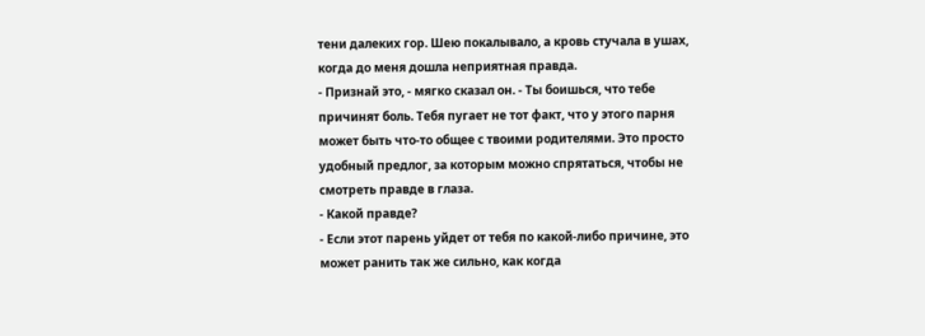тени далеких гор. Шею покалывало, а кровь стучала в ушах, когда до меня дошла неприятная правда.
- Признай это, - мягко сказал он. - Ты боишься, что тебе причинят боль. Тебя пугает не тот факт, что у этого парня может быть что-то общее с твоими родителями. Это просто удобный предлог, за которым можно спрятаться, чтобы не смотреть правде в глаза.
- Какой правде?
- Если этот парень уйдет от тебя по какой-либо причине, это может ранить так же сильно, как когда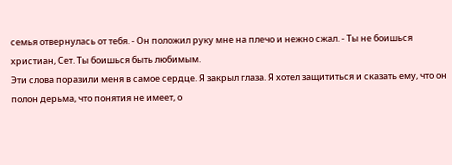семья отвернулась от тебя. - Он положил руку мне на плечо и нежно сжал. - Ты не боишься христиан, Сет. Ты боишься быть любимым.
Эти слова поразили меня в самое сердце. Я закрыл глаза. Я хотел защититься и сказать ему, что он полон дерьма, что понятия не имеет, о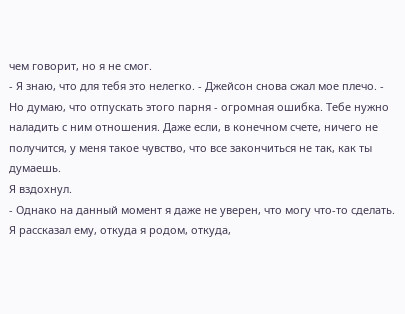чем говорит, но я не смог.
- Я знаю, что для тебя это нелегко. - Джейсон снова сжал мое плечо. - Но думаю, что отпускать этого парня - огромная ошибка. Тебе нужно наладить с ним отношения. Даже если, в конечном счете, ничего не получится, у меня такое чувство, что все закончиться не так, как ты думаешь.
Я вздохнул.
- Однако на данный момент я даже не уверен, что могу что-то сделать. Я рассказал ему, откуда я родом, откуда,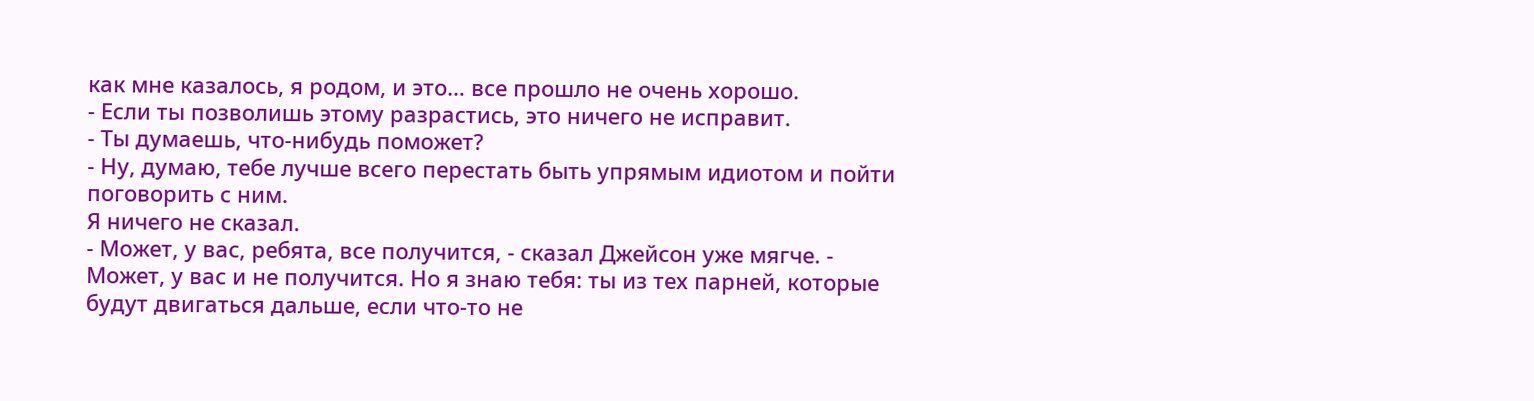как мне казалось, я родом, и это… все прошло не очень хорошо.
- Если ты позволишь этому разрастись, это ничего не исправит.
- Ты думаешь, что-нибудь поможет?
- Ну, думаю, тебе лучше всего перестать быть упрямым идиотом и пойти поговорить с ним.
Я ничего не сказал.
- Может, у вас, ребята, все получится, - сказал Джейсон уже мягче. - Может, у вас и не получится. Но я знаю тебя: ты из тех парней, которые будут двигаться дальше, если что-то не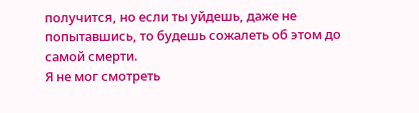получится, но если ты уйдешь, даже не попытавшись, то будешь сожалеть об этом до самой смерти.
Я не мог смотреть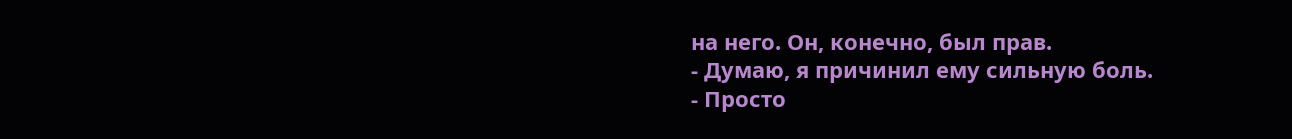на него. Он, конечно, был прав.
- Думаю, я причинил ему сильную боль.
- Просто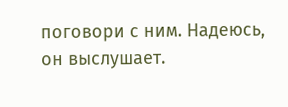поговори с ним. Надеюсь, он выслушает.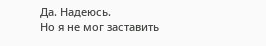Да. Надеюсь.
Но я не мог заставить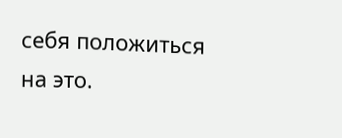себя положиться на это.